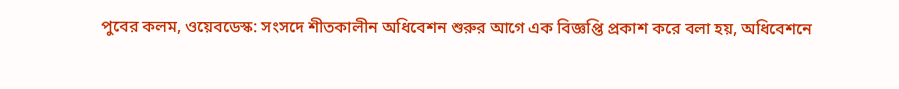পুবের কলম, ওয়েবডেস্ক: সংসদে শীতকালীন অধিবেশন শুরুর আগে এক বিজ্ঞপ্তি প্রকাশ করে বলা হয়, অধিবেশনে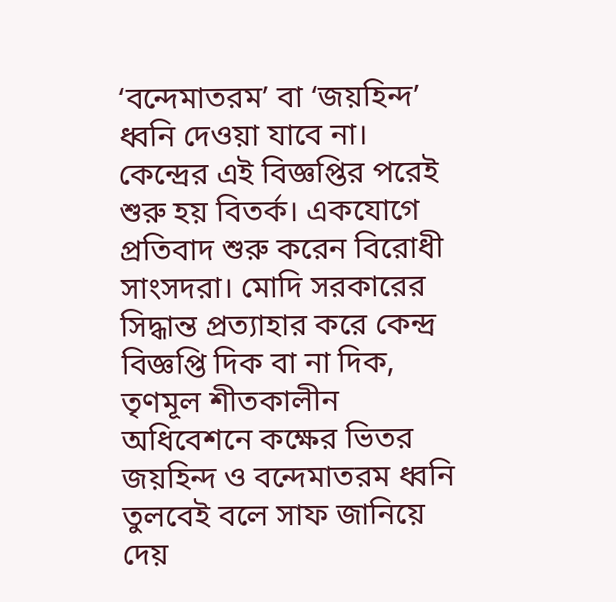‘বন্দেমাতরম’ বা ‘জয়হিন্দ’ ধ্বনি দেওয়া যাবে না। কেন্দ্রের এই বিজ্ঞপ্তির পরেই শুরু হয় বিতর্ক। একযোগে প্রতিবাদ শুরু করেন বিরোধী সাংসদরা। মোদি সরকারের সিদ্ধান্ত প্রত্যাহার করে কেন্দ্র বিজ্ঞপ্তি দিক বা না দিক, তৃণমূল শীতকালীন অধিবেশনে কক্ষের ভিতর জয়হিন্দ ও বন্দেমাতরম ধ্বনি তুলবেই বলে সাফ জানিয়ে দেয়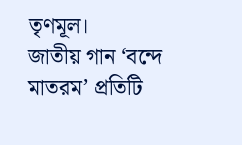তৃণমূল।
জাতীয় গান ‘বন্দে মাতরম’ প্রতিটি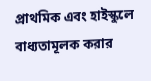প্রাথমিক এবং হাইস্কুলে বাধ্যতামূলক করার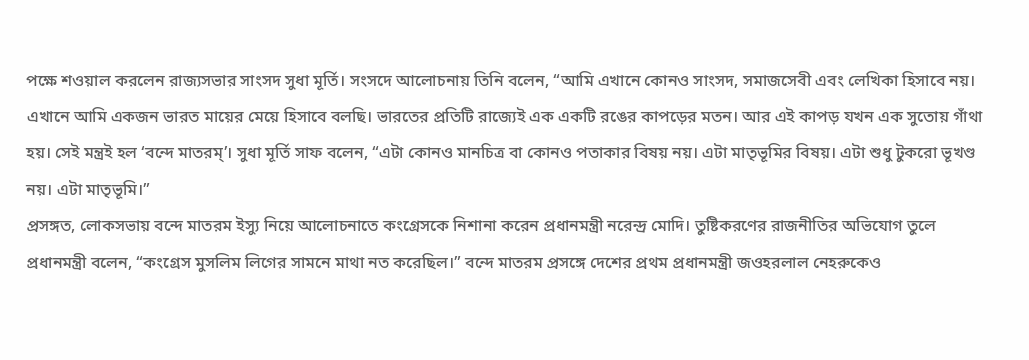পক্ষে শওয়াল করলেন রাজ্যসভার সাংসদ সুধা মূর্তি। সংসদে আলোচনায় তিনি বলেন, “আমি এখানে কোনও সাংসদ, সমাজসেবী এবং লেখিকা হিসাবে নয়। এখানে আমি একজন ভারত মায়ের মেয়ে হিসাবে বলছি। ভারতের প্রতিটি রাজ্যেই এক একটি রঙের কাপড়ের মতন। আর এই কাপড় যখন এক সুতোয় গাঁথা হয়। সেই মন্ত্রই হল ‘বন্দে মাতরম্’। সুধা মূর্তি সাফ বলেন, “এটা কোনও মানচিত্র বা কোনও পতাকার বিষয় নয়। এটা মাতৃভূমির বিষয়। এটা শুধু টুকরো ভূখণ্ড নয়। এটা মাতৃভূমি।”
প্রসঙ্গত, লোকসভায় বন্দে মাতরম ইস্যু নিয়ে আলোচনাতে কংগ্রেসকে নিশানা করেন প্রধানমন্ত্রী নরেন্দ্র মোদি। তুষ্টিকরণের রাজনীতির অভিযোগ তুলে প্রধানমন্ত্রী বলেন, “কংগ্রেস মুসলিম লিগের সামনে মাথা নত করেছিল।” বন্দে মাতরম প্রসঙ্গে দেশের প্রথম প্রধানমন্ত্রী জওহরলাল নেহরুকেও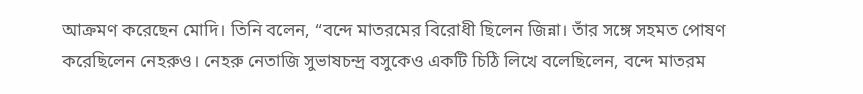আক্রমণ করেছেন মোদি। তিনি বলেন, “বন্দে মাতরমের বিরোধী ছিলেন জিন্না। তাঁর সঙ্গে সহমত পোষণ করেছিলেন নেহরুও। নেহরু নেতাজি সুভাষচন্দ্র বসুকেও একটি চিঠি লিখে বলেছিলেন, বন্দে মাতরম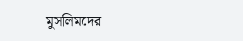মুসলিমদের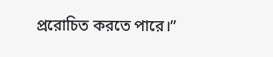প্ররোচিত করতে পারে।”